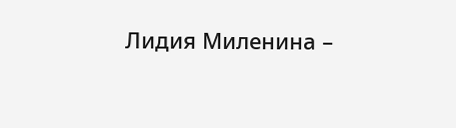Лидия Миленина –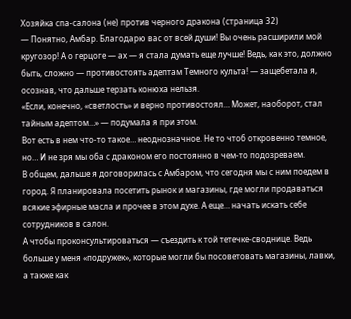Хозяйка спа-салона (не) против черного дракона (страница 32)
— Понятно, Амбар. Благодарю вас от всей души! Вы очень расширили мой кругозор! А о герцоге — ах — я стала думать еще лучше! Ведь, как это, должно быть, сложно — противостоять адептам Темного культа! — защебетала я, осознав, что дальше терзать конюха нельзя.
«Если, конечно, «светлость» и верно противостоял… Может, наоборот, стал тайным адептом…» — подумала я при этом.
Вот есть в нем что-то такое… неоднозначное. Не то чтоб откровенно темное, но… И не зря мы оба с драконом его постоянно в чем-то подозреваем.
В общем, дальше я договорилась с Амбаром, что сегодня мы с ним поедем в город. Я планировала посетить рынок и магазины, где могли продаваться всякие эфирные масла и прочее в этом духе. А еще… начать искать себе сотрудников в салон.
А чтобы проконсультироваться — съездить к той тетечке-своднице. Ведь больше у меня «подружек», которые могли бы посоветовать магазины, лавки, а также как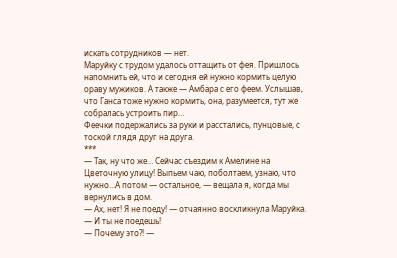искать сотрудников — нет.
Маруйку с трудом удалось оттащить от фея. Пришлось напомнить ей, что и сегодня ей нужно кормить целую ораву мужиков. А также — Амбара с его феем. Услышав, что Ганса тоже нужно кормить, она, разумеется, тут же собралась устроить пир…
Феечки подержались за руки и расстались, пунцовые, с тоской глядя друг на друга.
***
— Так, ну что же… Сейчас съездим к Амелине на Цветочную улицу! Выпьем чаю, поболтаем, узнаю, что нужно…А потом — остальное, — вещала я, когда мы вернулись в дом.
— Ах, нет! Я не поеду! — отчаянно воскликнула Маруйка. — И ты не поедешь!
— Почему это?! —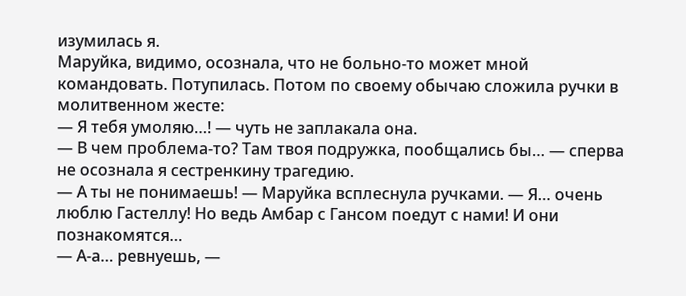изумилась я.
Маруйка, видимо, осознала, что не больно-то может мной командовать. Потупилась. Потом по своему обычаю сложила ручки в молитвенном жесте:
— Я тебя умоляю…! — чуть не заплакала она.
— В чем проблема-то? Там твоя подружка, пообщались бы… — сперва не осознала я сестренкину трагедию.
— А ты не понимаешь! — Маруйка всплеснула ручками. — Я… очень люблю Гастеллу! Но ведь Амбар с Гансом поедут с нами! И они познакомятся…
— А-а… ревнуешь, —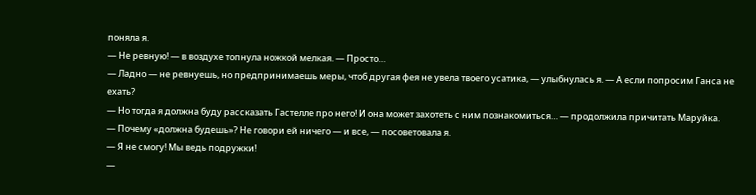поняла я.
— Не ревную! — в воздухе топнула ножкой мелкая. — Просто…
— Ладно — не ревнуешь, но предпринимаешь меры, чтоб другая фея не увела твоего усатика, — улыбнулась я. — А если попросим Ганса не ехать?
— Но тогда я должна буду рассказать Гастелле про него! И она может захотеть с ним познакомиться… — продолжила причитать Маруйка.
— Почему «должна будешь»? Не говори ей ничего — и все, — посоветовала я.
— Я не смогу! Мы ведь подружки!
—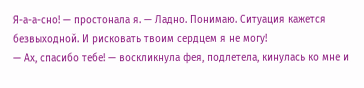Я-а-а-сно! — простонала я. — Ладно. Понимаю. Ситуация кажется безвыходной. И рисковать твоим сердцем я не могу!
— Ах, спасибо тебе! — воскликнула фея, подлетела, кинулась ко мне и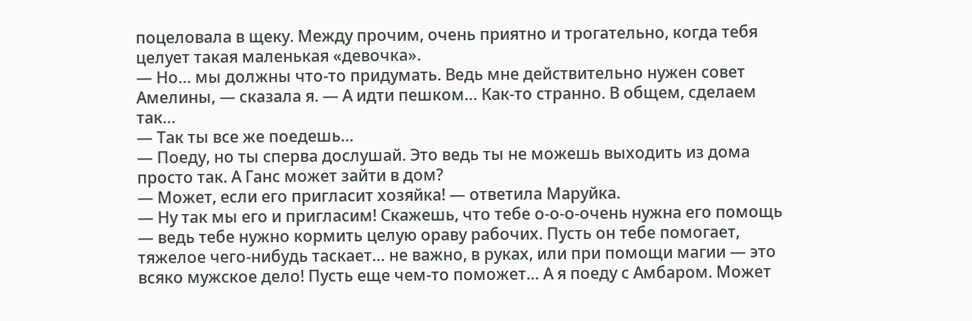поцеловала в щеку. Между прочим, очень приятно и трогательно, когда тебя целует такая маленькая «девочка».
— Но… мы должны что-то придумать. Ведь мне действительно нужен совет Амелины, — сказала я. — А идти пешком… Как-то странно. В общем, сделаем так…
— Так ты все же поедешь…
— Поеду, но ты сперва дослушай. Это ведь ты не можешь выходить из дома просто так. А Ганс может зайти в дом?
— Может, если его пригласит хозяйка! — ответила Маруйка.
— Ну так мы его и пригласим! Скажешь, что тебе о-о-о-очень нужна его помощь — ведь тебе нужно кормить целую ораву рабочих. Пусть он тебе помогает, тяжелое чего-нибудь таскает… не важно, в руках, или при помощи магии — это всяко мужское дело! Пусть еще чем-то поможет… А я поеду с Амбаром. Может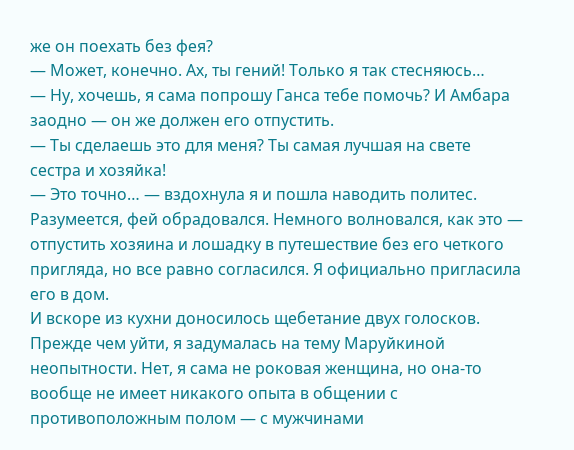же он поехать без фея?
— Может, конечно. Ах, ты гений! Только я так стесняюсь…
— Ну, хочешь, я сама попрошу Ганса тебе помочь? И Амбара заодно — он же должен его отпустить.
— Ты сделаешь это для меня? Ты самая лучшая на свете сестра и хозяйка!
— Это точно… — вздохнула я и пошла наводить политес.
Разумеется, фей обрадовался. Немного волновался, как это — отпустить хозяина и лошадку в путешествие без его четкого пригляда, но все равно согласился. Я официально пригласила его в дом.
И вскоре из кухни доносилось щебетание двух голосков.
Прежде чем уйти, я задумалась на тему Маруйкиной неопытности. Нет, я сама не роковая женщина, но она-то вообще не имеет никакого опыта в общении с противоположным полом — с мужчинами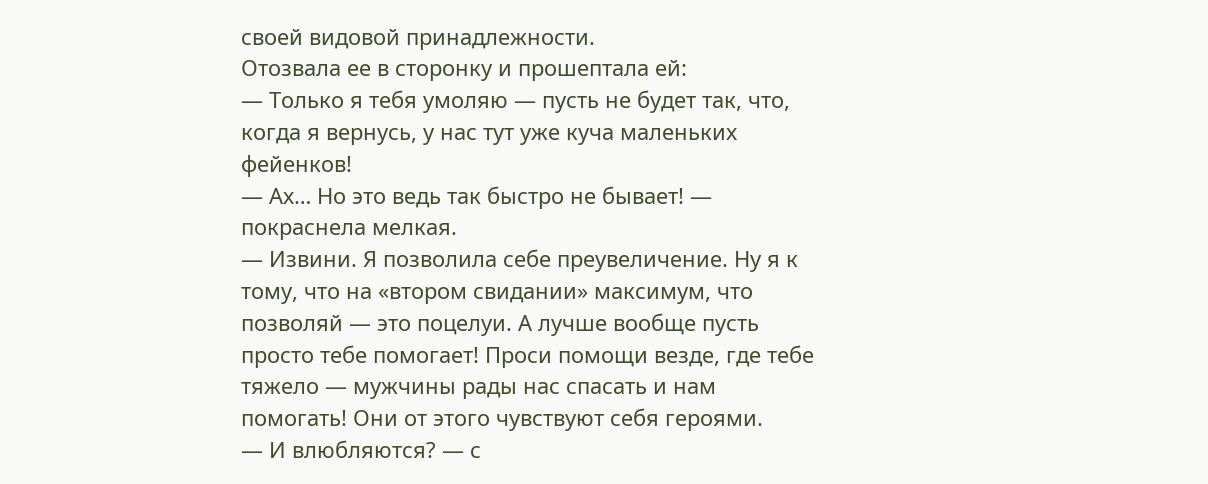своей видовой принадлежности.
Отозвала ее в сторонку и прошептала ей:
— Только я тебя умоляю — пусть не будет так, что, когда я вернусь, у нас тут уже куча маленьких фейенков!
— Ах… Но это ведь так быстро не бывает! — покраснела мелкая.
— Извини. Я позволила себе преувеличение. Ну я к тому, что на «втором свидании» максимум, что позволяй — это поцелуи. А лучше вообще пусть просто тебе помогает! Проси помощи везде, где тебе тяжело — мужчины рады нас спасать и нам помогать! Они от этого чувствуют себя героями.
— И влюбляются? — с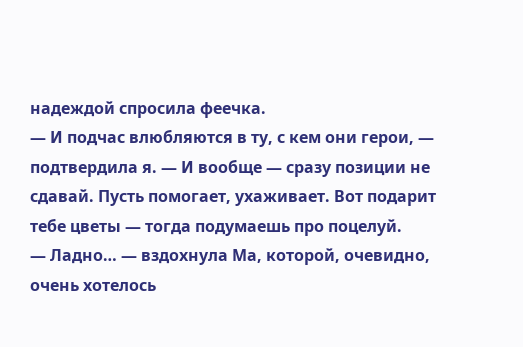надеждой спросила феечка.
— И подчас влюбляются в ту, с кем они герои, — подтвердила я. — И вообще — сразу позиции не сдавай. Пусть помогает, ухаживает. Вот подарит тебе цветы — тогда подумаешь про поцелуй.
— Ладно… — вздохнула Ма, которой, очевидно, очень хотелось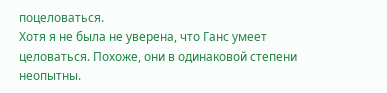поцеловаться.
Хотя я не была не уверена, что Ганс умеет целоваться. Похоже, они в одинаковой степени неопытны.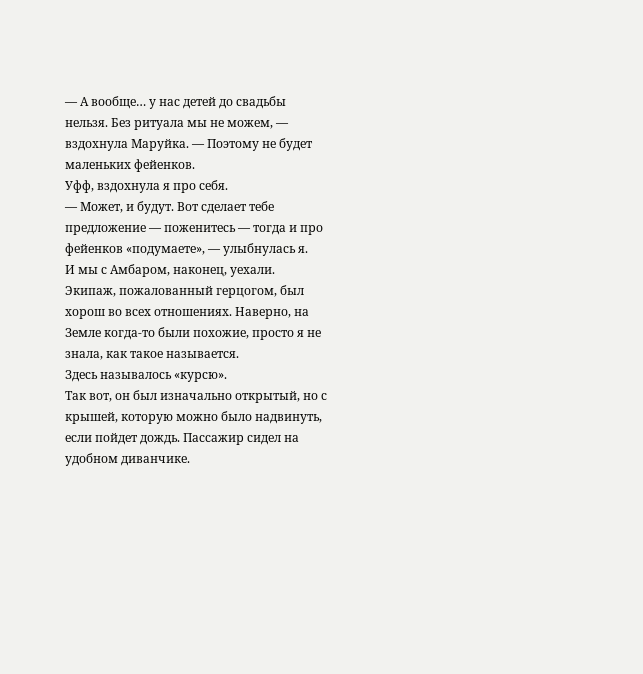— А вообще… у нас детей до свадьбы нельзя. Без ритуала мы не можем, — вздохнула Маруйка. — Поэтому не будет маленьких фейенков.
Уфф, вздохнула я про себя.
— Может, и будут. Вот сделает тебе предложение — поженитесь — тогда и про фейенков «подумаете», — улыбнулась я.
И мы с Амбаром, наконец, уехали.
Экипаж, пожалованный герцогом, был хорош во всех отношениях. Наверно, на Земле когда-то были похожие, просто я не знала, как такое называется.
Здесь называлось «курсю».
Так вот, он был изначально открытый, но с крышей, которую можно было надвинуть, если пойдет дождь. Пассажир сидел на удобном диванчике.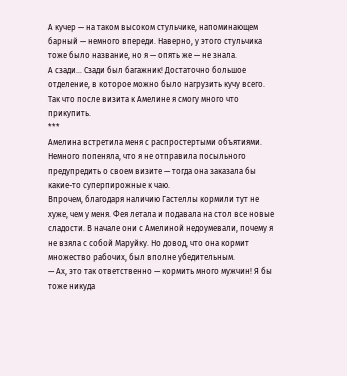А кучер — на таком высоком стульчике, напоминающем барный — немного впереди. Наверно, у этого стульчика тоже было название, но я — опять же — не знала.
А сзади… Сзади был багажник! Достаточно большое отделение, в которое можно было нагрузить кучу всего. Так что после визита к Амелине я смогу много что прикупить.
***
Амелина встретила меня с распростертыми объятиями.
Немного попеняла, что я не отправила посыльного предупредить о своем визите — тогда она заказала бы какие-то суперпирожные к чаю.
Впрочем, благодаря наличию Гастеллы кормили тут не хуже, чем у меня. Фея летала и подавала на стол все новые сладости. В начале они с Амелиной недоумевали, почему я не взяла с собой Маруйку. Но довод, что она кормит множество рабочих, был вполне убедительным.
— Ах, это так ответственно — кормить много мужчин! Я бы тоже никуда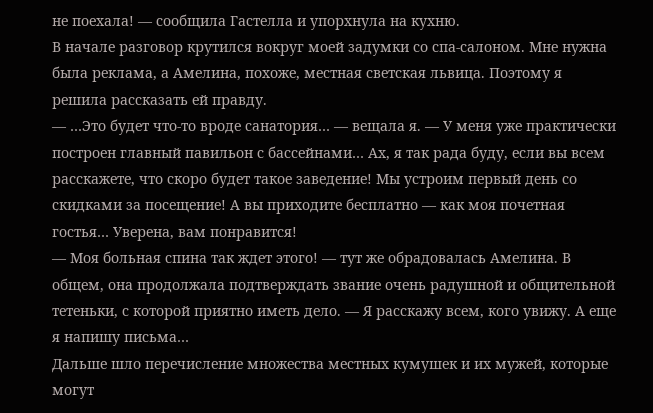не поехала! — сообщила Гастелла и упорхнула на кухню.
В начале разговор крутился вокруг моей задумки со спа-салоном. Мне нужна была реклама, а Амелина, похоже, местная светская львица. Поэтому я решила рассказать ей правду.
— …Это будет что-то вроде санатория… — вещала я. — У меня уже практически построен главный павильон с бассейнами… Ах, я так рада буду, если вы всем расскажете, что скоро будет такое заведение! Мы устроим первый день со скидками за посещение! А вы приходите бесплатно — как моя почетная гостья… Уверена, вам понравится!
— Моя больная спина так ждет этого! — тут же обрадовалась Амелина. В общем, она продолжала подтверждать звание очень радушной и общительной тетеньки, с которой приятно иметь дело. — Я расскажу всем, кого увижу. А еще я напишу письма…
Дальше шло перечисление множества местных кумушек и их мужей, которые могут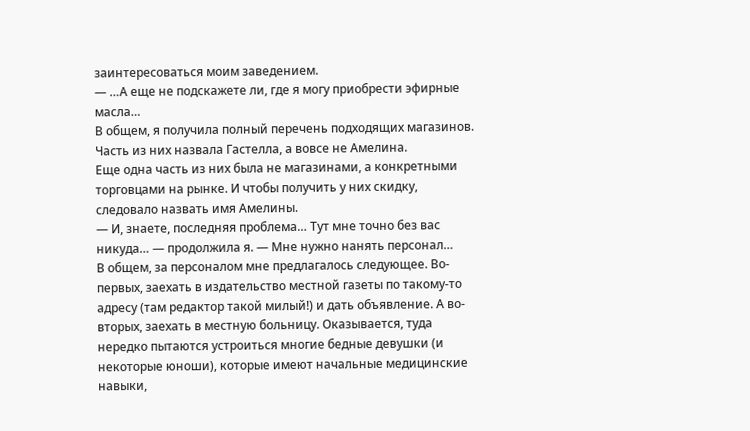заинтересоваться моим заведением.
— …А еще не подскажете ли, где я могу приобрести эфирные масла…
В общем, я получила полный перечень подходящих магазинов. Часть из них назвала Гастелла, а вовсе не Амелина.
Еще одна часть из них была не магазинами, а конкретными торговцами на рынке. И чтобы получить у них скидку, следовало назвать имя Амелины.
— И, знаете, последняя проблема… Тут мне точно без вас никуда… — продолжила я. — Мне нужно нанять персонал…
В общем, за персоналом мне предлагалось следующее. Во-первых, заехать в издательство местной газеты по такому-то адресу (там редактор такой милый!) и дать объявление. А во-вторых, заехать в местную больницу. Оказывается, туда нередко пытаются устроиться многие бедные девушки (и некоторые юноши), которые имеют начальные медицинские навыки,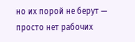но их порой не берут — просто нет рабочих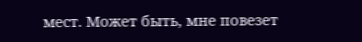мест. Может быть, мне повезет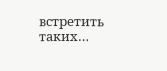встретить таких…